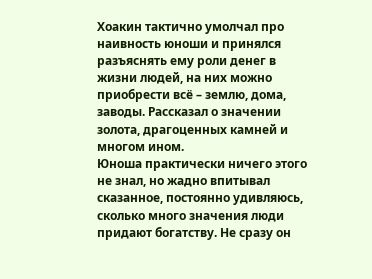Хоакин тактично умолчал про наивность юноши и принялся разъяснять ему роли денег в жизни людей, на них можно приобрести всё – землю, дома, заводы. Рассказал о значении золота, драгоценных камней и многом ином.
Юноша практически ничего этого не знал, но жадно впитывал сказанное, постоянно удивляюсь, сколько много значения люди придают богатству. Не сразу он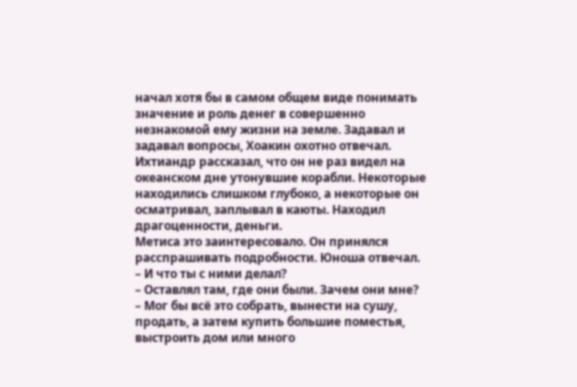начал хотя бы в самом общем виде понимать значение и роль денег в совершенно незнакомой ему жизни на земле. Задавал и задавал вопросы, Хоакин охотно отвечал.
Ихтиандр рассказал, что он не раз видел на океанском дне утонувшие корабли. Некоторые находились слишком глубоко, а некоторые он осматривал, заплывал в каюты. Находил драгоценности, деньги.
Метиса это заинтересовало. Он принялся расспрашивать подробности. Юноша отвечал.
– И что ты с ними делал?
– Оставлял там, где они были. Зачем они мне?
– Мог бы всё это собрать, вынести на сушу, продать, а затем купить большие поместья, выстроить дом или много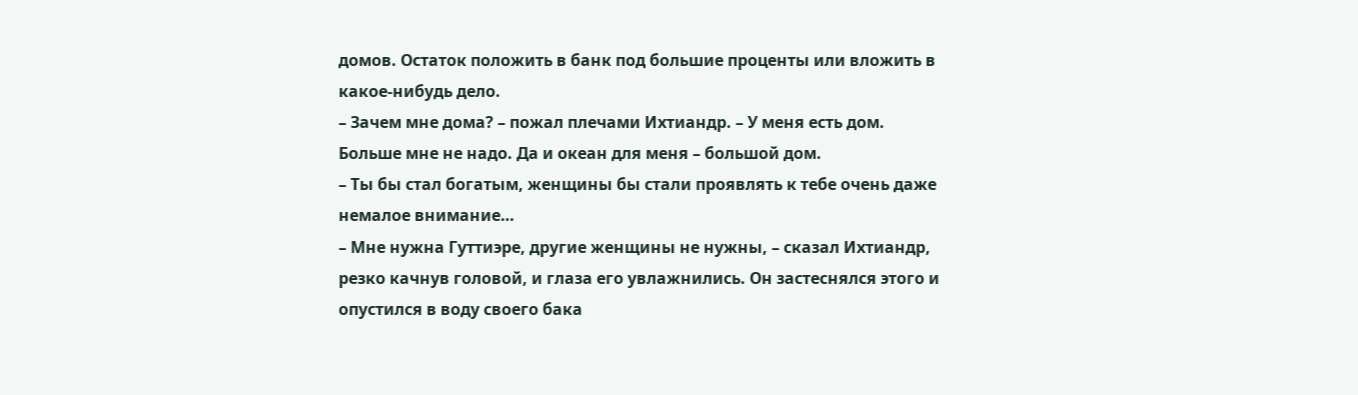домов. Остаток положить в банк под большие проценты или вложить в какое-нибудь дело.
– Зачем мне дома? – пожал плечами Ихтиандр. – У меня есть дом. Больше мне не надо. Да и океан для меня – большой дом.
– Ты бы стал богатым, женщины бы стали проявлять к тебе очень даже немалое внимание…
– Мне нужна Гуттиэре, другие женщины не нужны, – сказал Ихтиандр, резко качнув головой, и глаза его увлажнились. Он застеснялся этого и опустился в воду своего бака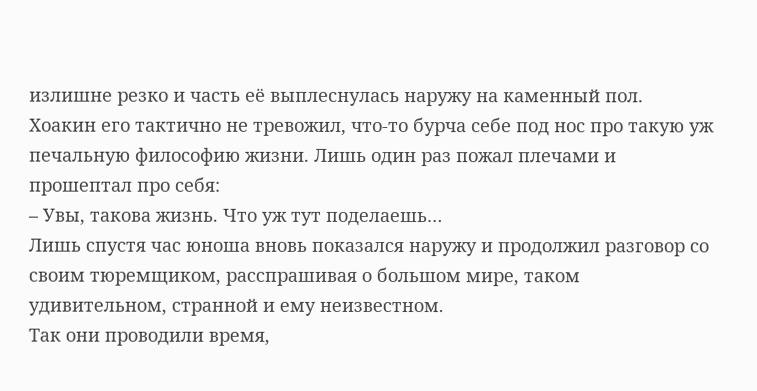излишне резко и часть её выплеснулась наружу на каменный пол.
Хоакин его тактично не тревожил, что-то бурча себе под нос про такую уж печальную философию жизни. Лишь один раз пожал плечами и прошептал про себя:
– Увы, такова жизнь. Что уж тут поделаешь…
Лишь спустя час юноша вновь показался наружу и продолжил разговор со своим тюремщиком, расспрашивая о большом мире, таком удивительном, странной и ему неизвестном.
Так они проводили время,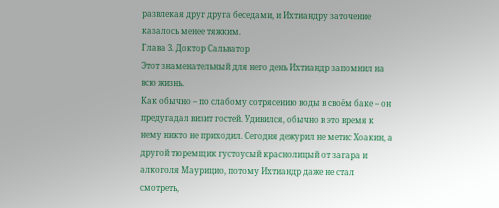развлекая друг друга беседами, и Ихтиандру заточение казалось менее тяжким.
Глава 3. Доктор Сальватор
Этот знаменательный для него день Ихтиандр запомнил на всю жизнь.
Как обычно – по слабому сотрясению воды в своём баке – он предугадал визит гостей. Удивился, обычно в это время к нему никто не приходил. Сегодня дежурил не метис Хоакин, а другой тюремщик густоусый краснолицый от загара и алкоголя Маурицио, потому Ихтиандр даже не стал смотреть,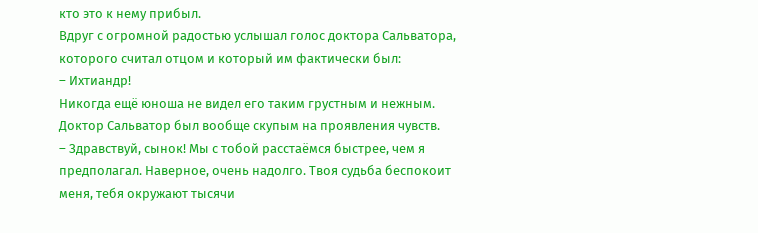кто это к нему прибыл.
Вдруг с огромной радостью услышал голос доктора Сальватора, которого считал отцом и который им фактически был:
– Ихтиандр!
Никогда ещё юноша не видел его таким грустным и нежным. Доктор Сальватор был вообще скупым на проявления чувств.
– Здравствуй, сынок! Мы с тобой расстаёмся быстрее, чем я предполагал. Наверное, очень надолго. Твоя судьба беспокоит меня, тебя окружают тысячи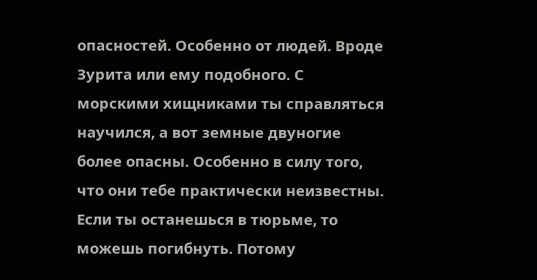опасностей. Особенно от людей. Вроде Зурита или ему подобного. С морскими хищниками ты справляться научился, а вот земные двуногие более опасны. Особенно в силу того, что они тебе практически неизвестны. Если ты останешься в тюрьме, то можешь погибнуть. Потому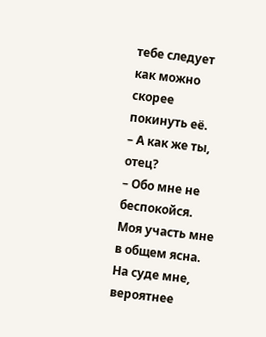тебе следует как можно скорее покинуть её.
– А как же ты, отец?
– Обо мне не беспокойся. Моя участь мне в общем ясна. На суде мне, вероятнее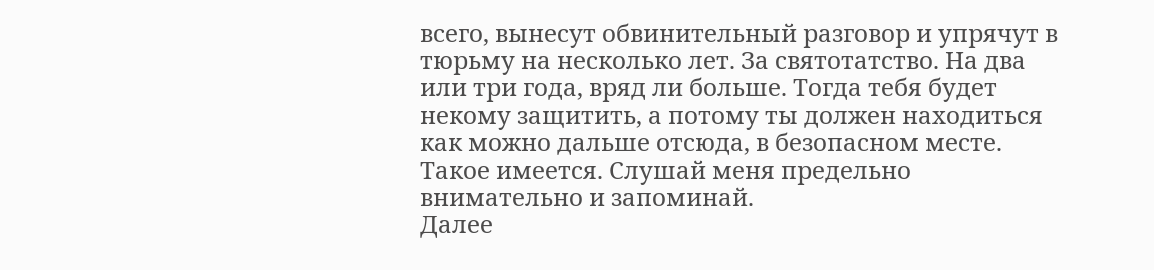всего, вынесут обвинительный разговор и упрячут в тюрьму на несколько лет. За святотатство. На два или три года, вряд ли больше. Тогда тебя будет некому защитить, а потому ты должен находиться как можно дальше отсюда, в безопасном месте. Такое имеется. Слушай меня предельно внимательно и запоминай.
Далее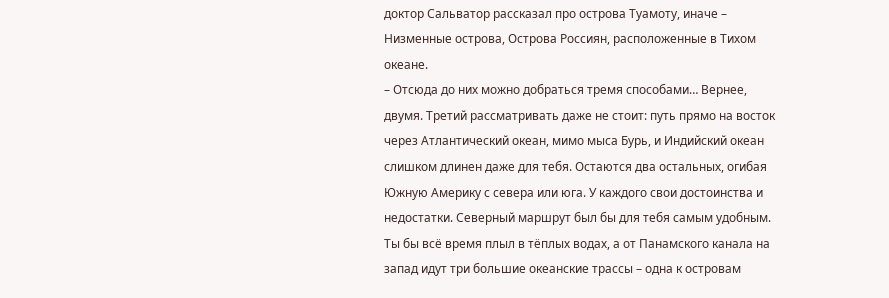доктор Сальватор рассказал про острова Туамоту, иначе – Низменные острова, Острова Россиян, расположенные в Тихом океане.
– Отсюда до них можно добраться тремя способами… Вернее, двумя. Третий рассматривать даже не стоит: путь прямо на восток через Атлантический океан, мимо мыса Бурь, и Индийский океан слишком длинен даже для тебя. Остаются два остальных, огибая Южную Америку с севера или юга. У каждого свои достоинства и недостатки. Северный маршрут был бы для тебя самым удобным. Ты бы всё время плыл в тёплых водах, а от Панамского канала на запад идут три большие океанские трассы – одна к островам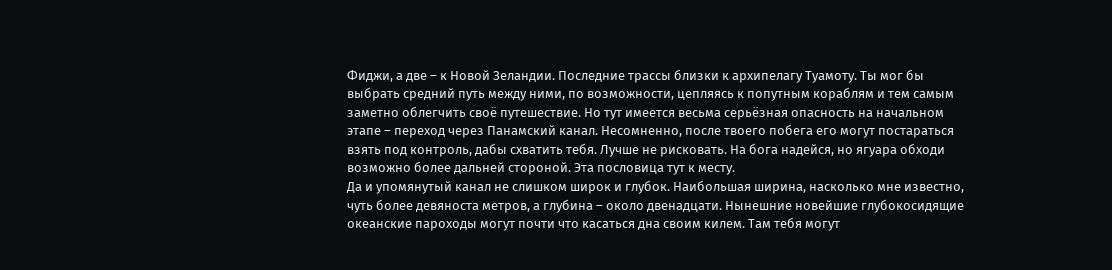Фиджи, а две – к Новой Зеландии. Последние трассы близки к архипелагу Туамоту. Ты мог бы выбрать средний путь между ними, по возможности, цепляясь к попутным кораблям и тем самым заметно облегчить своё путешествие. Но тут имеется весьма серьёзная опасность на начальном этапе – переход через Панамский канал. Несомненно, после твоего побега его могут постараться взять под контроль, дабы схватить тебя. Лучше не рисковать. На бога надейся, но ягуара обходи возможно более дальней стороной. Эта пословица тут к месту.
Да и упомянутый канал не слишком широк и глубок. Наибольшая ширина, насколько мне известно, чуть более девяноста метров, а глубина – около двенадцати. Нынешние новейшие глубокосидящие океанские пароходы могут почти что касаться дна своим килем. Там тебя могут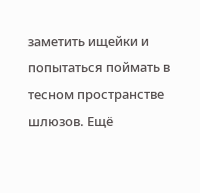заметить ищейки и попытаться поймать в тесном пространстве шлюзов. Ещё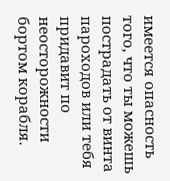имеется опасность того, что ты можешь пострадать от винта пароходов или тебя придавит по неосторожности бортом корабля.